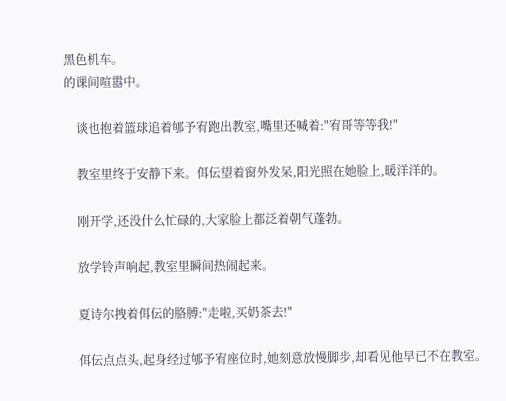黑色机车。
的课间喧嚣中。

    谈也抱着篮球追着郇予宥跑出教室,嘴里还喊着:"宥哥等等我!"

    教室里终于安静下来。佴伝望着窗外发呆,阳光照在她脸上,暖洋洋的。

    刚开学,还没什么忙碌的,大家脸上都泛着朝气蓬勃。

    放学铃声响起,教室里瞬间热闹起来。

    夏诗尔拽着佴伝的胳膊:"走啦,买奶茶去!"

    佴伝点点头,起身经过郇予宥座位时,她刻意放慢脚步,却看见他早已不在教室。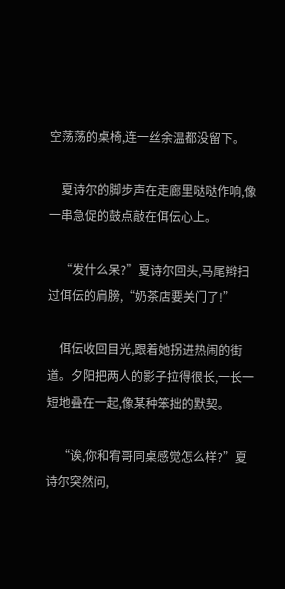空荡荡的桌椅,连一丝余温都没留下。

    夏诗尔的脚步声在走廊里哒哒作响,像一串急促的鼓点敲在佴伝心上。

    “发什么呆?”夏诗尔回头,马尾辫扫过佴伝的肩膀,“奶茶店要关门了!”

    佴伝收回目光,跟着她拐进热闹的街道。夕阳把两人的影子拉得很长,一长一短地叠在一起,像某种笨拙的默契。

    “诶,你和宥哥同桌感觉怎么样?”夏诗尔突然问,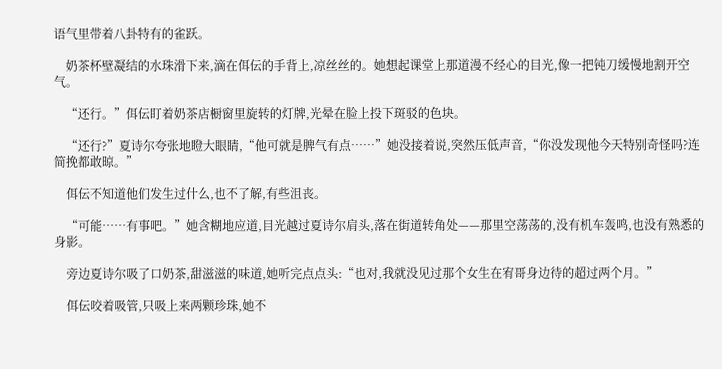语气里带着八卦特有的雀跃。

    奶茶杯壁凝结的水珠滑下来,滴在佴伝的手背上,凉丝丝的。她想起课堂上那道漫不经心的目光,像一把钝刀缓慢地割开空气。

    “还行。”佴伝盯着奶茶店橱窗里旋转的灯牌,光晕在脸上投下斑驳的色块。

    “还行?”夏诗尔夸张地瞪大眼睛,“他可就是脾气有点……”她没接着说,突然压低声音,“你没发现他今天特别奇怪吗?连简挽都敢晾。”

    佴伝不知道他们发生过什么,也不了解,有些沮丧。

    “可能……有事吧。”她含糊地应道,目光越过夏诗尔肩头,落在街道转角处——那里空荡荡的,没有机车轰鸣,也没有熟悉的身影。

    旁边夏诗尔吸了口奶茶,甜滋滋的味道,她听完点点头:“也对,我就没见过那个女生在宥哥身边待的超过两个月。”

    佴伝咬着吸管,只吸上来两颗珍珠,她不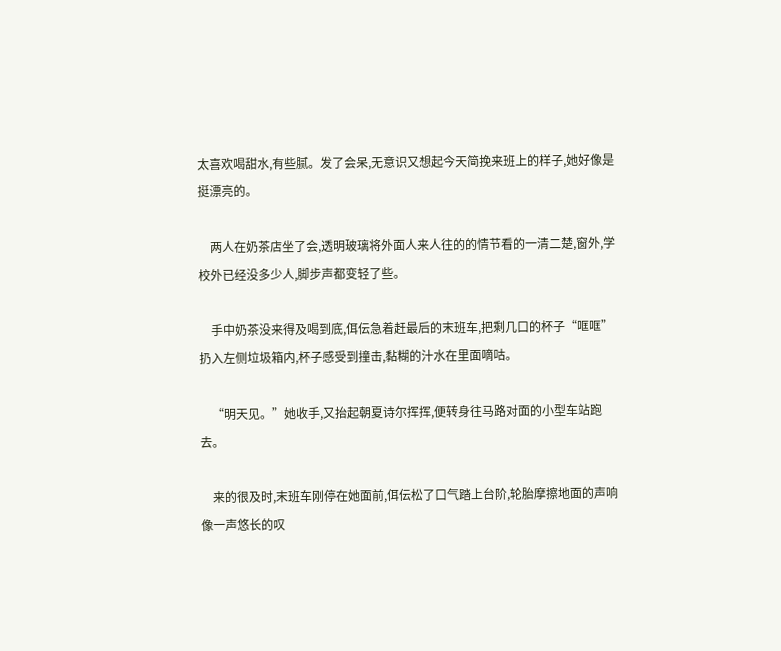太喜欢喝甜水,有些腻。发了会呆,无意识又想起今天简挽来班上的样子,她好像是挺漂亮的。

    两人在奶茶店坐了会,透明玻璃将外面人来人往的的情节看的一清二楚,窗外,学校外已经没多少人,脚步声都变轻了些。

    手中奶茶没来得及喝到底,佴伝急着赶最后的末班车,把剩几口的杯子“哐哐”扔入左侧垃圾箱内,杯子感受到撞击,黏糊的汁水在里面嘀咕。

    “明天见。”她收手,又抬起朝夏诗尔挥挥,便转身往马路对面的小型车站跑去。

    来的很及时,末班车刚停在她面前,佴伝松了口气踏上台阶,轮胎摩擦地面的声响像一声悠长的叹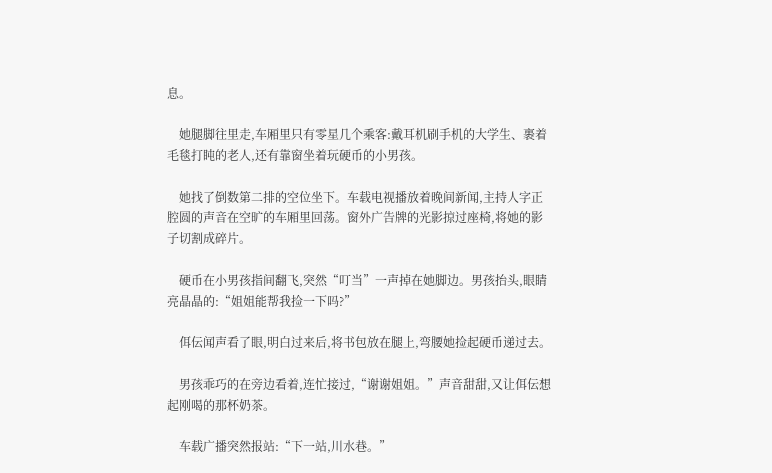息。

    她腿脚往里走,车厢里只有零星几个乘客:戴耳机刷手机的大学生、裹着毛毯打盹的老人,还有靠窗坐着玩硬币的小男孩。

    她找了倒数第二排的空位坐下。车载电视播放着晚间新闻,主持人字正腔圆的声音在空旷的车厢里回荡。窗外广告牌的光影掠过座椅,将她的影子切割成碎片。

    硬币在小男孩指间翻飞,突然“叮当”一声掉在她脚边。男孩抬头,眼睛亮晶晶的:“姐姐能帮我捡一下吗?”

    佴伝闻声看了眼,明白过来后,将书包放在腿上,弯腰她捡起硬币递过去。

    男孩乖巧的在旁边看着,连忙接过,“谢谢姐姐。”声音甜甜,又让佴伝想起刚喝的那杯奶茶。

    车载广播突然报站:“下一站,川水巷。”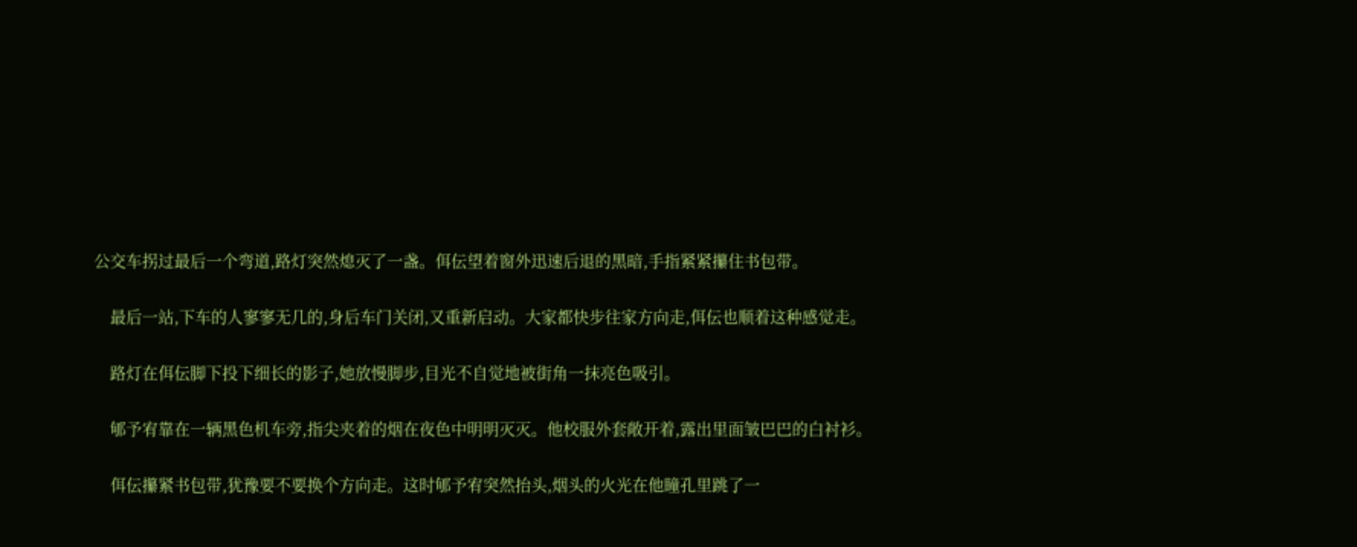公交车拐过最后一个弯道,路灯突然熄灭了一盏。佴伝望着窗外迅速后退的黑暗,手指紧紧攥住书包带。

    最后一站,下车的人寥寥无几的,身后车门关闭,又重新启动。大家都快步往家方向走,佴伝也顺着这种感觉走。

    路灯在佴伝脚下投下细长的影子,她放慢脚步,目光不自觉地被街角一抹亮色吸引。

    郇予宥靠在一辆黑色机车旁,指尖夹着的烟在夜色中明明灭灭。他校服外套敞开着,露出里面皱巴巴的白衬衫。

    佴伝攥紧书包带,犹豫要不要换个方向走。这时郇予宥突然抬头,烟头的火光在他瞳孔里跳了一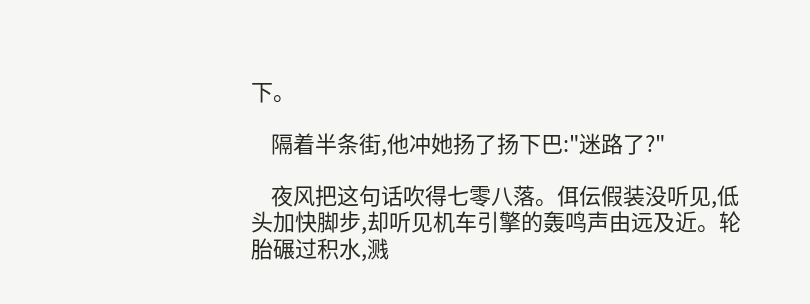下。

    隔着半条街,他冲她扬了扬下巴:"迷路了?"

    夜风把这句话吹得七零八落。佴伝假装没听见,低头加快脚步,却听见机车引擎的轰鸣声由远及近。轮胎碾过积水,溅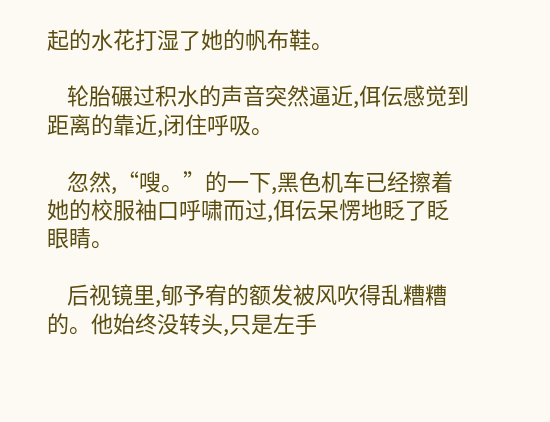起的水花打湿了她的帆布鞋。

    轮胎碾过积水的声音突然逼近,佴伝感觉到距离的靠近,闭住呼吸。

    忽然,“嗖。”的一下,黑色机车已经擦着她的校服袖口呼啸而过,佴伝呆愣地眨了眨眼睛。

    后视镜里,郇予宥的额发被风吹得乱糟糟的。他始终没转头,只是左手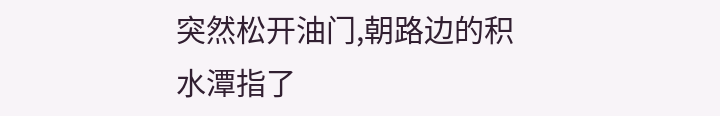突然松开油门,朝路边的积水潭指了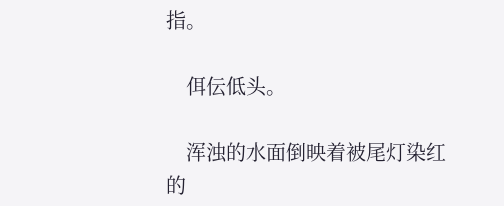指。

    佴伝低头。

    浑浊的水面倒映着被尾灯染红的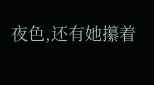夜色,还有她攥着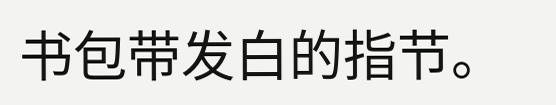书包带发白的指节。